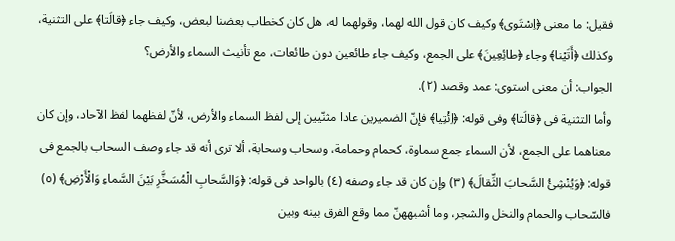فقيل: ما معنى ﴿اِسْتَوى﴾ وكيف كان قول الله لهما، وقولهما له، هل كان كخطاب بعضنا لبعض، وكيف جاء ﴿قالَتا﴾ على التثنية، وكذلك ﴿أَتَيْنا﴾ وجاء ﴿طائِعِينَ﴾ على الجمع، وكيف جاء طائعين دون طائعات، مع تأنيث السماء والأرض؟
الجواب: أن معنى استوى: عمد وقصد (٢).
وأما التثنية فى ﴿قالَتا﴾ وفى قوله: ﴿اِئْتِيا﴾ فإنّ الضميرين عادا مثنّيين إلى لفظ السماء والأرض، لأنّ لفظهما لفظ الآحاد، وإن كان معناهما على الجمع، لأن السماء جمع سماوة، كحمام وحمامة، وسحاب وسحابة، ألا ترى أنه قد جاء وصف السحاب بالجمع فى قوله: ﴿وَيُنْشِئُ السَّحابَ الثِّقالَ﴾ (٣) وإن كان قد جاء وصفه (٤) بالواحد فى قوله: ﴿وَالسَّحابِ الْمُسَخَّرِ بَيْنَ السَّماءِ وَالْأَرْضِ﴾ (٥) فالسّحاب والحمام والنخل والشجر، وما أشبههنّ مما وقع الفرق بينه وبين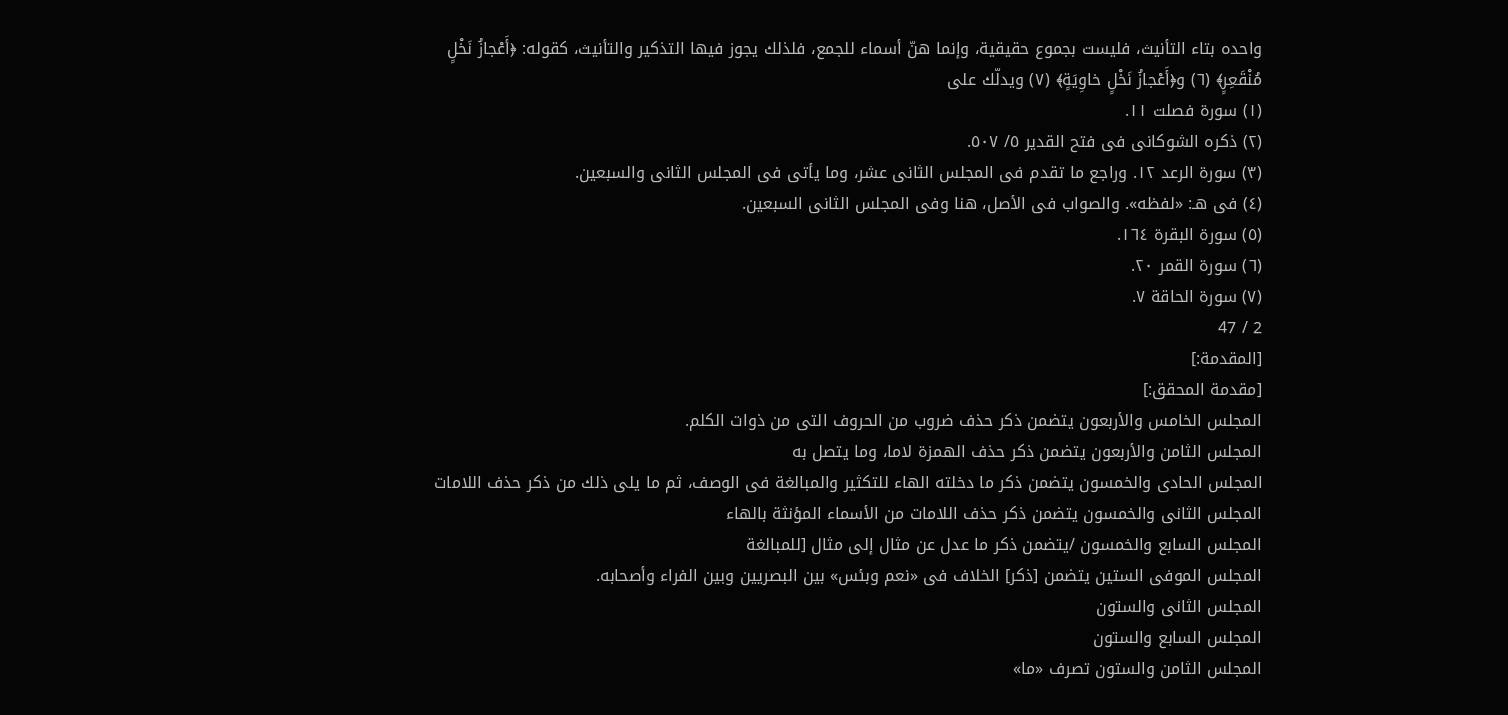واحده بتاء التأنيث، فليست بجموع حقيقية، وإنما هنّ أسماء للجمع، فلذلك يجوز فيها التذكير والتأنيث، كقوله: ﴿أَعْجازُ نَخْلٍ مُنْقَعِرٍ﴾ (٦) و﴿أَعْجازُ نَخْلٍ خاوِيَةٍ﴾ (٧) ويدلّك على
(١) سورة فصلت ١١.
(٢) ذكره الشوكانى فى فتح القدير ٥/ ٥٠٧.
(٣) سورة الرعد ١٢. وراجع ما تقدم فى المجلس الثانى عشر، وما يأتى فى المجلس الثانى والسبعين.
(٤) فى هـ: «لفظه». والصواب فى الأصل، هنا وفى المجلس الثانى السبعين.
(٥) سورة البقرة ١٦٤.
(٦) سورة القمر ٢٠.
(٧) سورة الحاقة ٧.
2 / 47
[المقدمة:]
[مقدمة المحقق:]
المجلس الخامس والأربعون يتضمن ذكر حذف ضروب من الحروف التى من ذوات الكلم.
المجلس الثامن والأربعون يتضمن ذكر حذف الهمزة لاما، وما يتصل به
المجلس الحادى والخمسون يتضمن ذكر ما دخلته الهاء للتكثير والمبالغة فى الوصف، ثم ما يلى ذلك من ذكر حذف اللامات
المجلس الثانى والخمسون يتضمن ذكر حذف اللامات من الأسماء المؤنثة بالهاء
المجلس السابع والخمسون /يتضمن ذكر ما عدل عن مثال إلى مثال [للمبالغة
المجلس الموفى الستين يتضمن [ذكر] الخلاف فى «نعم وبئس» بين البصريين وبين الفراء وأصحابه.
المجلس الثانى والستون
المجلس السابع والستون
المجلس الثامن والستون تصرف «ما»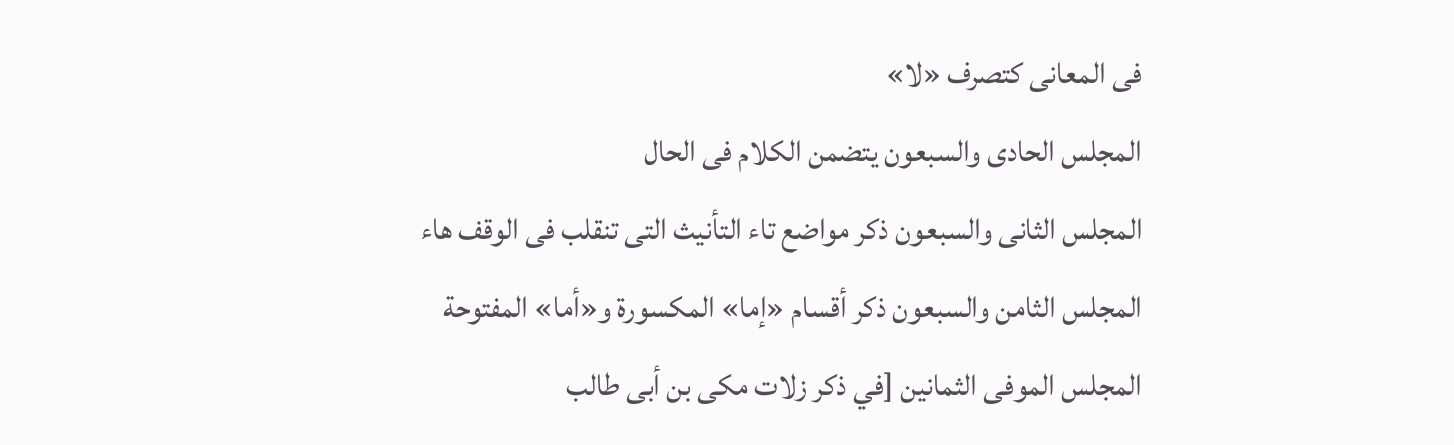فى المعانى كتصرف «لا»
المجلس الحادى والسبعون يتضمن الكلام فى الحال
المجلس الثانى والسبعون ذكر مواضع تاء التأنيث التى تنقلب فى الوقف هاء
المجلس الثامن والسبعون ذكر أقسام «إما» المكسورة و«أما» المفتوحة
المجلس الموفى الثمانين [في ذكر زلات مكى بن أبى طالب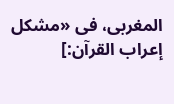المغربى، فى «مشكل إعراب القرآن:]